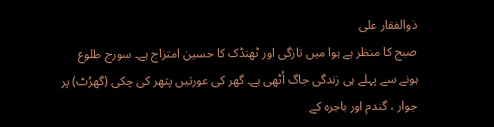ذوالفقار علی
صبح کا منظر ہے ہوا میں تازگی اور ٹھنڈک کا حسین امتزاج ہے۔ سورج طلوع ہونے سے پہلے ہی زندگی جاگ اُٹھی ہے۔ گھر کی عورتیں پتھر کی چکی (گھرُٹ) پر جوار ، گندم اور باجرہ کے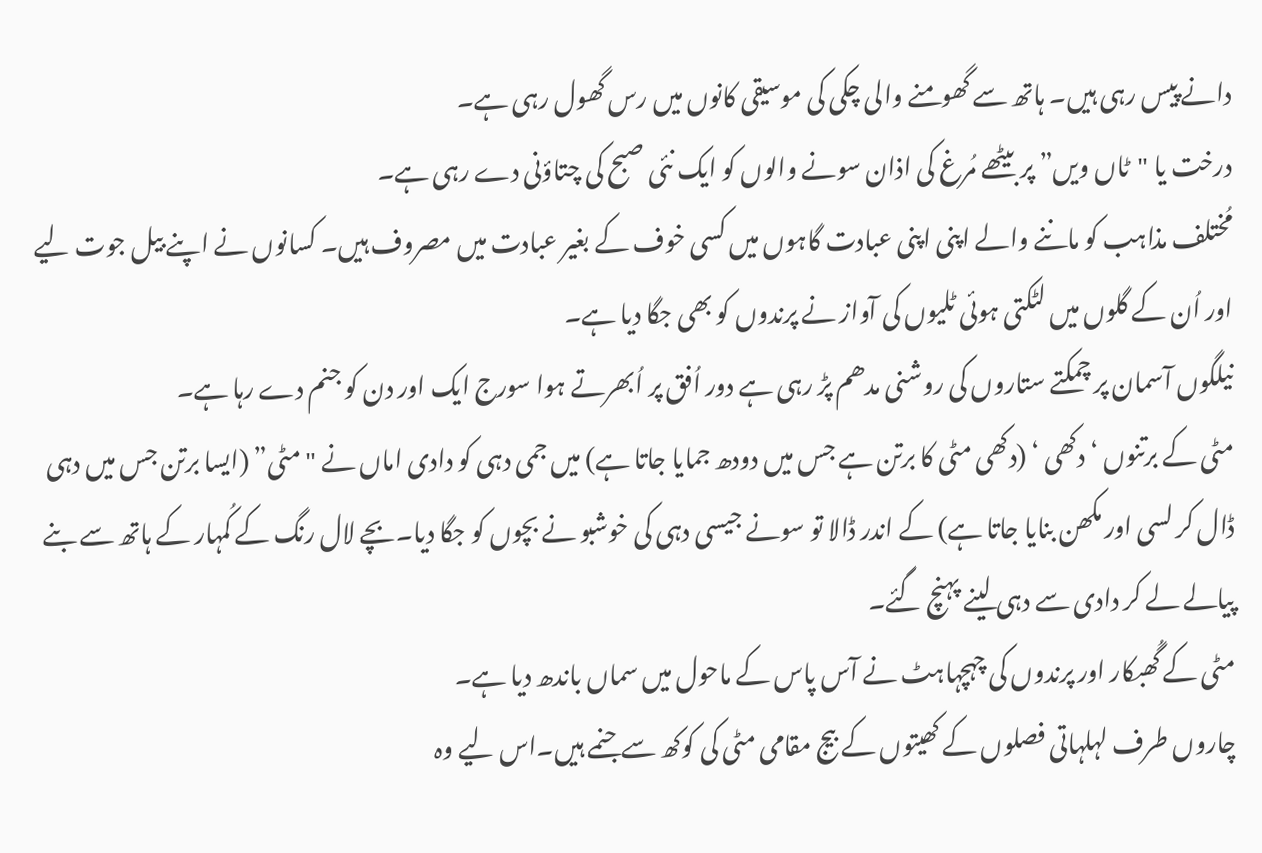دانے پیس رہی ہیں۔ ہاتھ سے گھومنے والی چکی کی موسیقی کانوں میں رس گھول رہی ہے۔
درخت یا "ٹاں ویں” پر بیٹھے مُرغ کی اذان سونے والوں کو ایک نئی صبح کی چتاؤنی دے رہی ہے۔
مُختلف مذاہب کو ماننے والے اپنی اپنی عبادت گاہوں میں کسی خوف کے بغیر عبادت میں مصروف ہیں۔ کسانوں نے اپنے بیل جوت لیے اور اُن کے گلوں میں لٹکتی ہوئی ٹلیوں کی آواز نے پرندوں کو بھی جگا دیا ہے۔
نیلگوں آسمان پر چمکتے ستاروں کی روشنی مدھم پڑ رہی ہے دور اُفق پر اُبھرتے ہوا سورج ایک اور دن کو جنم دے رہا ہے۔
مٹی کے برتنوں ‘ دکھی ‘ (دکھی مٹی کا برتن ہے جس میں دودھ جمایا جاتا ہے) میں جمی دہی کو دادی اماں نے "مٹی” (ایسا برتن جس میں دہی ڈال کر لسی اور مکھن بنایا جاتا ہے) کے اندر ڈالا تو سونے جیسی دہی کی خوشبو نے بچوں کو جگا دیا۔بچے لال رنگ کے کُمہار کے ہاتھ سے بنے پیالے لے کر دادی سے دہی لینے پہنچ گئے۔
مٹی کے گُھبکار اور پرندوں کی چہچہاہٹ نے آس پاس کے ماحول میں سماں باندھ دیا ہے۔
چاروں طرف لہلہاتی فصلوں کے کھیتوں کے بیج مقامی مٹی کی کوکھ سے جنمے ہیں۔اس لیے وہ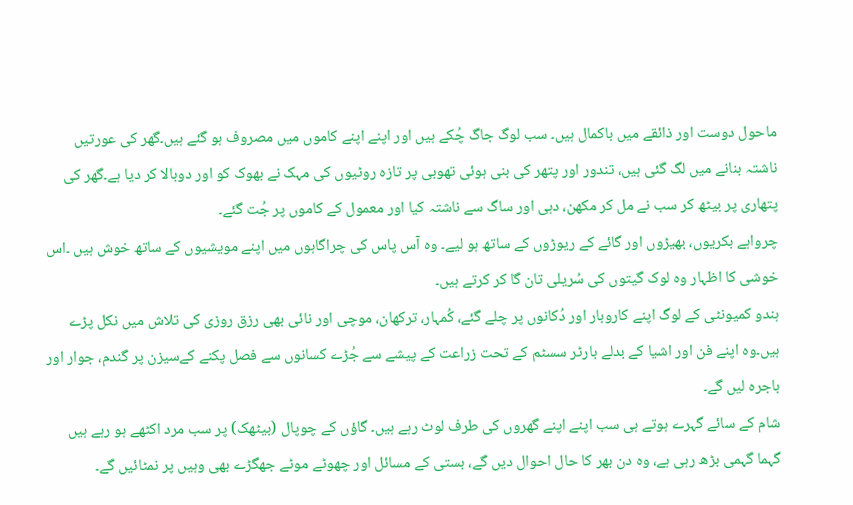ماحول دوست اور ذائقے میں باکمال ہیں۔ سب لوگ جاگ چُکے ہیں اور اپنے اپنے کاموں میں مصروف ہو گئے ہیں۔گھر کی عورتیں ناشتہ بنانے میں لگ گئی ہیں، تندور اور پتھر کی بنی ہوئی تھوبی پر تازہ روٹیوں کی مہک نے بھوک کو اور دوبالا کر دیا ہے۔گھر کی پتھاری پر بیٹھ کر سب نے مل کر مکھن، دہی اور ساگ سے ناشتہ کیا اور معمول کے کاموں پر جُت گئے۔
چرواہے بکریوں، بھیڑوں اور گائے کے ریوڑوں کے ساتھ ہو لیے۔ وہ آس پاس کی چراگاہوں میں اپنے مویشیوں کے ساتھ خوش ہیں ۔اس خوشی کا اظہار وہ لوک گیتوں کی سُریلی تان گا کر کرتے ہیں۔
ہندو کمیونٹی کے لوگ اپنے کاروبار اور دُکانوں پر چلے گئے، کُمہار، ترکھان، موچی اور نائی بھی رزق روزی کی تلاش میں نکل پڑے ہیں۔وہ اپنے فن اور اشیا کے بدلے بارٹر سسٹم کے تحت زراعت کے پیشے سے جُڑے کسانوں سے فصل پکنے کےسیزن پر گندم، جوار اور باجرہ لیں گے۔
شام کے سائے گہرے ہوتے ہی سب اپنے اپنے گھروں کی طرف لوٹ رہے ہیں۔ گاؤں کے چوپال (بیٹھک) پر سب مرد اکٹھے ہو رہے ہیں گہما گہمی بڑھ رہی ہے، وہ دن بھر کا حال احوال دیں گے، بستی کے مسائل اور چھوٹے موٹے جھگڑے بھی وہیں پر نمٹائیں گے۔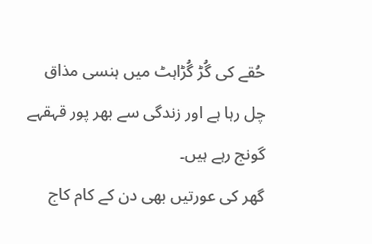حُقے کی گُڑ گُڑاہٹ میں ہنسی مذاق چل رہا ہے اور زندگی سے بھر پور قہقہے گونج رہے ہیں۔
گھر کی عورتیں بھی دن کے کام کاج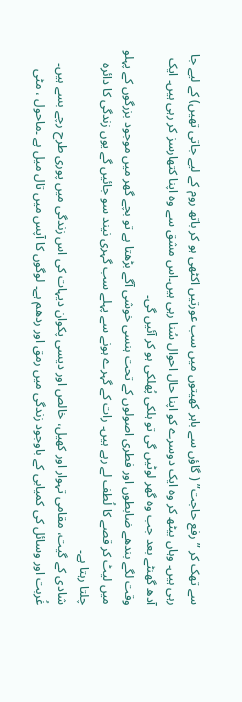سے تھک کر ” رفع حاجت” ( گاؤں سے باہر کھیتوں میں سب عورتیں اکٹھی ہو کر باتھ روم کے لیے جاتی تھیں) کے لیے جا رہی ہیں۔ وہاں بیٹھ کر وہ ایک دوسرے کو اپنا حال احوال سُنا رہی ہیں۔اس مشق سے وہ اپنا کتھارسز کر رہی ہیں۔ ایک آدھ گھنٹے بعد جب وہ گھر لوٹیں گی تو ہلکی پُھلکی ہو کر آئیں گی۔
وقت لگے بندھے ضابطوں اور فطری اصولوں کے تحت ہنسی خوشی آگے بڑھتا ہے تو بچے گھر میں موجود بزرگوں کے پہلو میں لیٹ کر قصے کا لُطف لے رہے ہیں۔ رات کے گہرے ہونے سے پہلے سب گہری نیند سو جائیں گے یوں زندگی کا دائرہ چلتا رہتا ہے۔
شادی کے گیت، مقامی تہوار اور کھیل، خالص اور دیسی پکوان دیہات کی اس زندگی میں پوری طرح رچے بسے ہیں۔
غُربت اور وسائل کی کمیابی کے باوجود زندگی میں رمق اور ردھم ہے۔ لوگوں کا آپس میں تال میل ہے ۔ماحول ، مٹی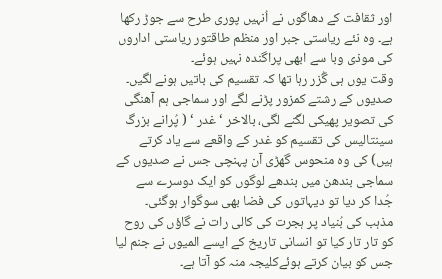اور ثقافت کے دھاگوں نے اُنہیں پوری طرح سے جوڑ رکھا ہے۔ وہ نئے ریاستی جبر اور منظم طاقتور ریاستی اداروں کی موذی وبا سے ابھی پراگندہ نہیں ہوئے۔
وقت یوں ہی گُزر رہا تھا کہ تقسیم کی باتیں ہونے لگیں۔ صدیوں کے رشتے کمزور پڑنے لگے اور سماجی ہم آھنگی کی تصویر پھیکی لگنے لگی، بالاخر ‘ غدر ‘ ( پُرانے بزرگ سینتالیس کی تقسیم کو غدر کے واقعے سے یاد کرتے ہیں) کی وہ منحوس گھڑی آن پہنچی جس نے صدیوں کے سماجی بندھن میں بندھے لوگوں کو ایک دوسرے سے جُدا کر دیا تو دیہاتوں کی فضا بھی سوگوار ہوگئی۔
مذہب کی بُنیاد پر ہجرت کی کالی رات نے گاؤں کی روح کو تار تار کیا تو انسانی تاریخ کے ایسے المیوں نے جنم لیا جس کو بیان کرتے ہوئےکلیجہ منہ کو آتا ہے۔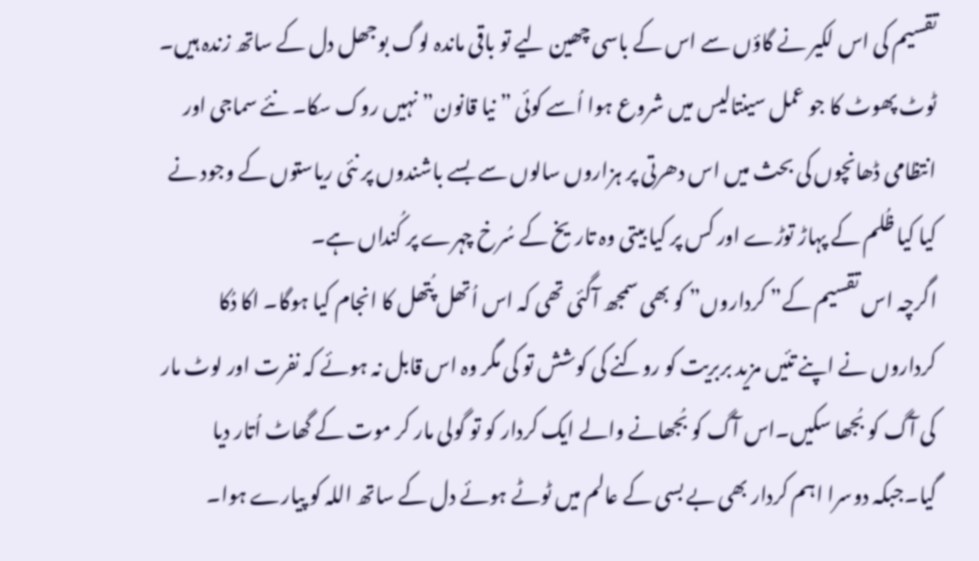تقسیم کی اس لکیر نے گاؤں سے اس کے باسی چھین لیے تو باقی ماندہ لوگ بوجھل دل کے ساتھ زندہ ہیں۔
ٹوٹ پھوٹ کا جو عمل سینتالیس میں شروع ہوا اُسے کوئی ” نیا قانون” نہیں روک سکا۔ نئے سماجی اور انتظامی ڈھانچوں کی بحث میں اس دھرتی پر ہزاروں سالوں سے بسے باشندوں پر نئی ریاستوں کے وجود نے کیا کیا ظُلم کے پہاڑ توڑے اور کس پر کیا بیتی وہ تاریخ کے سُرخ چہرے پر کُنداں ہے۔
اگرچہ اس تقسیم کے” کرداروں” کو بھی سمجھ آگئی تھی کہ اس اُتھل پُتھل کا انجام کیا ہوگا۔ اکا دُکا کرداروں نے اپنے تئیں مزید بربریت کو روکنے کی کوشش تو کی مگر وہ اس قابل نہ ہوئے کہ نفرت اور لوٹ مار کی آگ کو بُجھا سکیں۔اس آگ کو بُجھانے والے ایک کردار کو تو گولی مار کر موت کے گھاٹ اُتار دیا گیا۔جبکہ دوسرا اہم کردار بھی بے بسی کے عالم میں ٹوٹے ہوئے دل کے ساتھ اللہ کو پیارے ہوا۔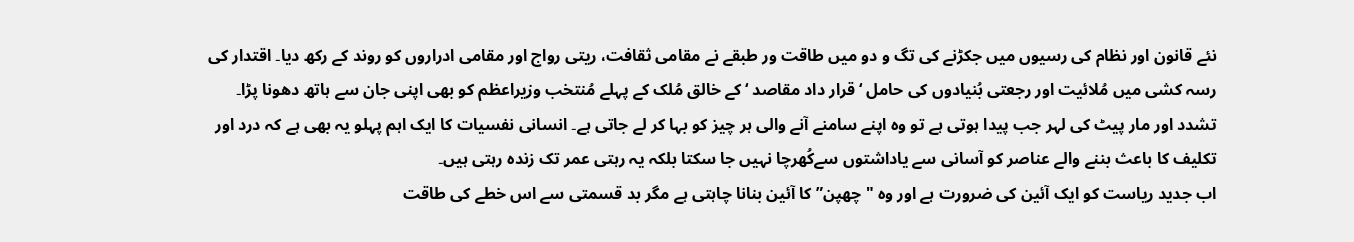نئے قانون اور نظام کی رسیوں میں جکڑنے کی تگ و دو میں طاقت ور طبقے نے مقامی ثقافت، ریتی رواج اور مقامی ادراروں کو روند کے رکھ دیا۔ اقتدار کی رسہ کشی میں مُلائیت اور رجعتی بُنیادوں کی حامل ‘ قرار داد مقاصد ‘ کے خالق مُلک کے پہلے مُنتخب وزیراعظم کو بھی اپنی جان سے ہاتھ دھونا پڑا۔
تشدد اور مار پیٹ کی لہر جب پیدا ہوتی ہے تو وہ اپنے سامنے آنے والی ہر چیز کو بہا کر لے جاتی ہے۔ انسانی نفسیات کا ایک اہم پہلو یہ بھی ہے کہ درد اور تکلیف کا باعث بننے والے عناصر کو آسانی سے یاداشتوں سےکُھرچا نہیں جا سکتا بلکہ یہ رہتی عمر تک زندہ رہتی ہیں۔
اب جدید ریاست کو ایک آئین کی ضرورت ہے اور وہ "چھپن” کا آئین بنانا چاہتی ہے مگر بد قسمتی سے اس خطے کی طاقت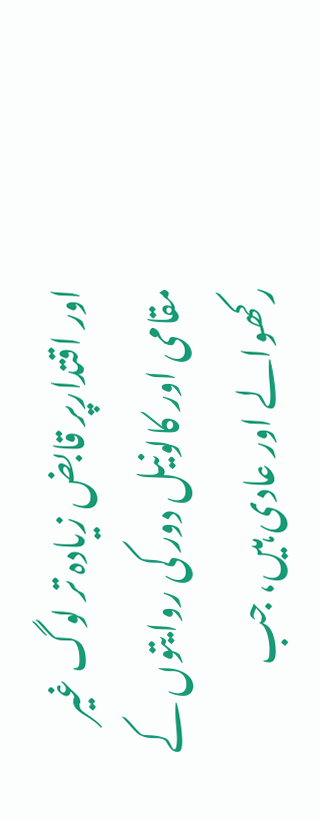اور اقتدارپر قابض زیادہ تر لوگ غیر مقامی اور کالونیل دور کی روایتوں کے رکھوالے اور عادی ہیں، جب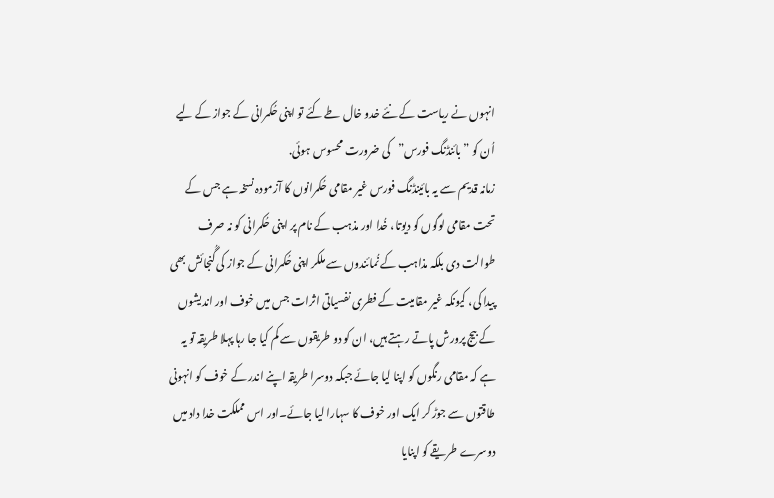انہوں نے ریاست کے نئے خدو خال طے کئے تو اپنی حُکمرانی کے جواز کے لیے اُن کو ” بائنڈنگ فورس”کی ضرورت محسوس ہوئی.
زمانہ قدیم سے یہ بائینڈنگ فورس غیر مقامی حُکمرانوں کا آزمودہ نسخہ ہے جس کے تحت مقامی لوگوں کو دیوتا، خُدا اور مذہب کے نام پر اپنی حُکمرانی کو نہ صرف طوالت دی بلکہ مذاہب کے نُمائندوں سے ملکر اپنی حُکمرانی کے جواز کی گُنجائش بھی پیدا کی، کیونکہ غیر مقامیت کے فطری نفسیاتی اثرات جس میں خوف اور اندیشوں کے بیج پرورش پاتے رہتے ہیں، ان کو دو طریقوں سے کم کیا جا رہا پہلا طریقہ تو یہ ہے کہ مقامی رنگوں کو اپنا لیا جائے جبکہ دوسرا طریقہ اپنے اندر کے خوف کو انہونی طاقتوں سے جوڑ کر ایک اور خوف کا سہارا لیا جائے۔اور اس مملکت خدا داد میں دوسرے طریقے کو اپنایا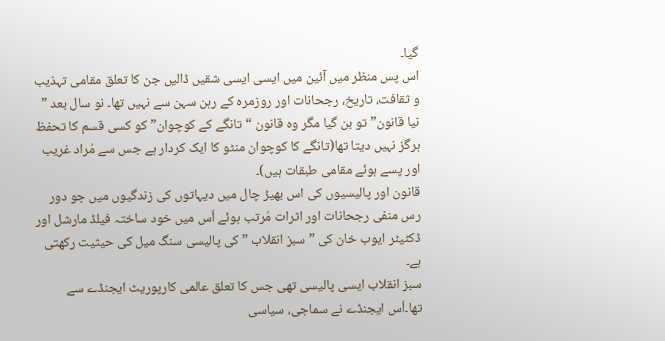گیا۔
اس پس منظر میں آئین میں ایسی ایسی شقیں ڈالیں جن کا تعلق مقامی تہذیب و ثقافت، تاریخ، رجحانات اور روزمرہ کے رہن سہن سے نہیں تھا۔ نو سال بعد ” نیا قانون” تو بن گیا مگر وہ قانون “تانگے کے کوچوان” کو کسی قسم کا تحفظ ہرگز نہیں دیتا تھا(تانگے کا کوچوان منٹو کا ایک کردار ہے جس سے مُراد غریب اور پسے ہوئے مقامی طبقات ہیں)۔
قانون اور پالیسیوں کی اس بھیڑ چال میں دیہاتوں کی زندگیوں میں جو دور رس منفی رجحانات اور اثرات مُرتب ہوئے اُس میں خود ساختہ فیلڈ مارشل اور ڈکٹیٹر ایوب خان کی ” سبز انقلاب ” کی پالیسی سنگ میل کی حیثیت رکھتی ہے۔
سبز انقلاب ایسی پالیسی تھی جس کا تعلق عالمی کارپوریٹ ایجنڈے سے تھا۔اُس ایجنڈے نے سماجی، سیاسی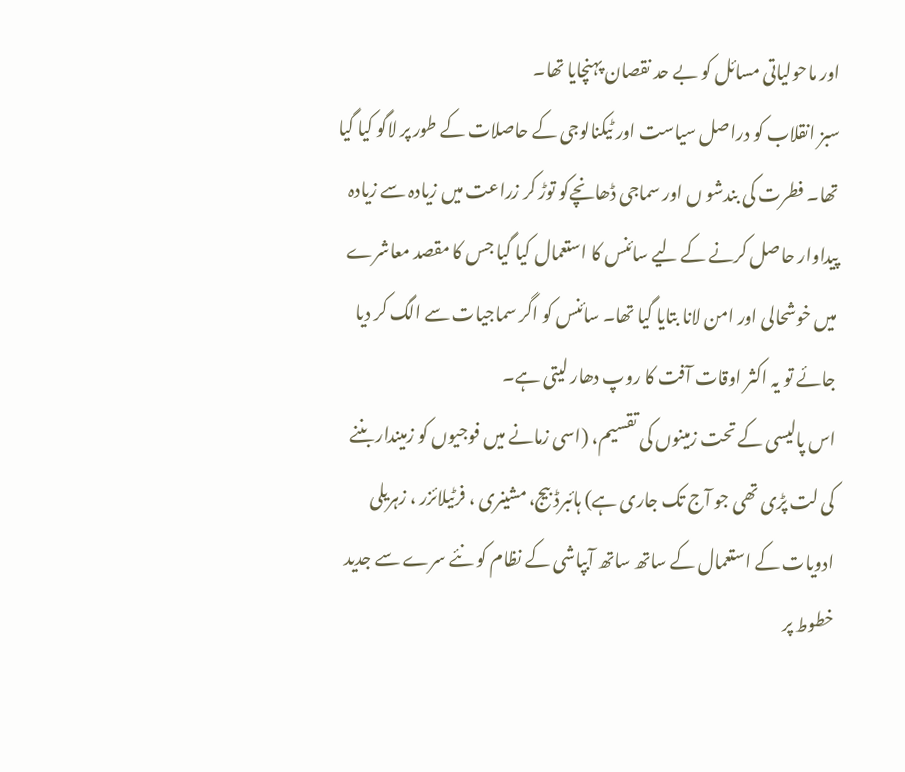اور ماحولیاتی مسائل کو بے حد نقصان پہنچایا تھا۔
سبز انقلاب کو دراصل سیاست اور ٹیکنالوجی کے حاصلات کے طور پر لاگو کیا گیا تھا۔ فطرت کی بندشو ں اور سماجی ڈھانچےکو توڑ کر زراعت میں زیادہ سے زیادہ پیداوار حاصل کرنے کے لیے سائنس کا استعمال کیا گیا جس کا مقصد معاشرے میں خوشحالی اور امن لانا بتایا گیا تھا۔ سائنس کو اگر سماجیات سے الگ کر دیا جائے تو یہ اکثر اوقات آفت کا روپ دھار لیتی ہے۔
اس پالیسی کے تحت زمینوں کی تقسیم، (اسی زمانے میں فوجیوں کو زمیندار بننے کی لت پڑی تھی جو آج تک جاری ہے) ہائبرڈ بیج، مشینری ، فرٹیلائزر ، زہریلی ادویات کے استعمال کے ساتھ ساتھ آبپاشی کے نظام کو نئے سرے سے جدید خطوط پر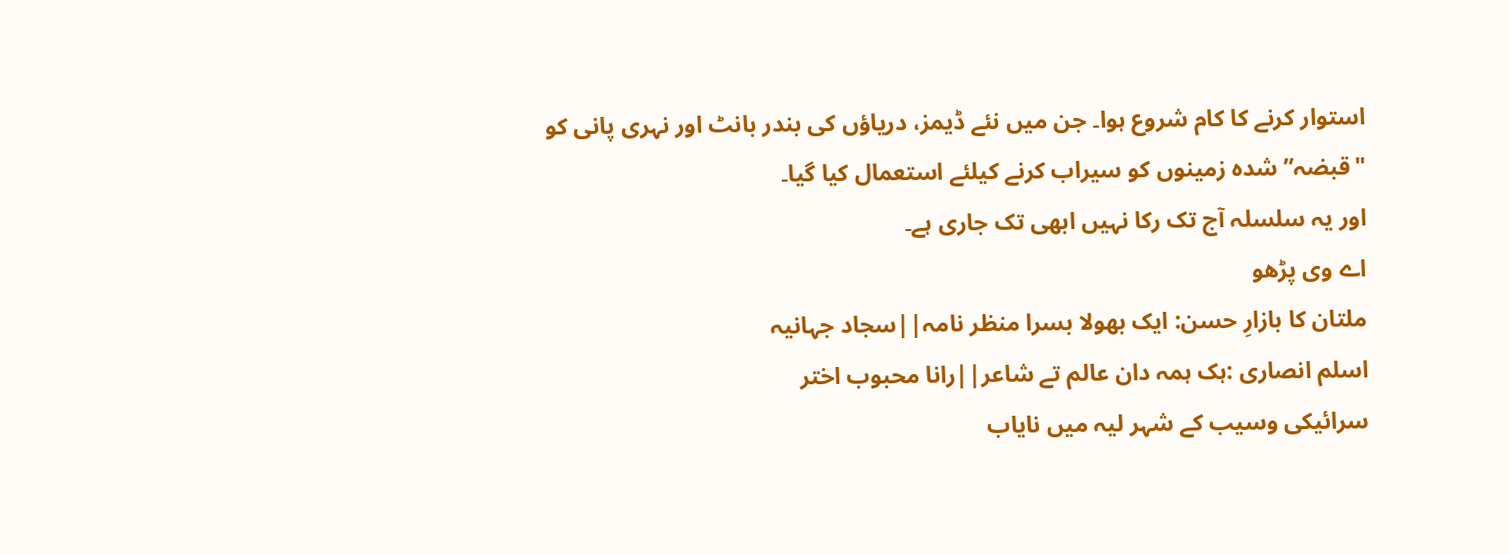استوار کرنے کا کام شروع ہوا۔ جن میں نئے ڈیمز، دریاؤں کی بندر بانٹ اور نہری پانی کو "قبضہ” شدہ زمینوں کو سیراب کرنے کیلئے استعمال کیا گیا۔
اور یہ سلسلہ آج تک رکا نہیں ابھی تک جاری ہے۔
اے وی پڑھو
ملتان کا بازارِ حسن: ایک بھولا بسرا منظر نامہ||سجاد جہانیہ
اسلم انصاری :ہک ہمہ دان عالم تے شاعر||رانا محبوب اختر
سرائیکی وسیب کے شہر لیہ میں نایاب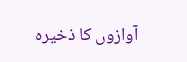آوازوں کا ذخیرہ